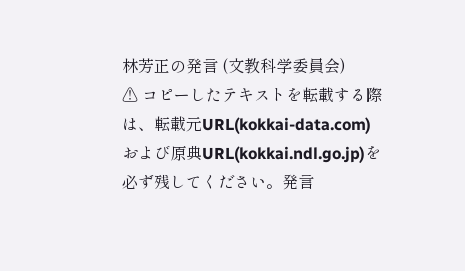林芳正の発言 (文教科学委員会)
⚠ コピーしたテキストを転載する際は、転載元URL(kokkai-data.com)および原典URL(kokkai.ndl.go.jp)を必ず残してください。発言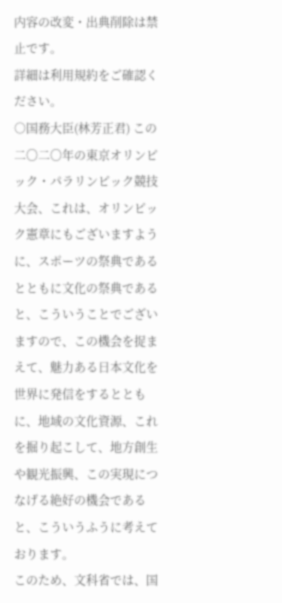内容の改変・出典削除は禁止です。
詳細は利用規約をご確認ください。
○国務大臣(林芳正君) この二〇二〇年の東京オリンピック・パラリンピック競技大会、これは、オリンピック憲章にもございますように、スポーツの祭典であるとともに文化の祭典であると、こういうことでございますので、この機会を捉まえて、魅力ある日本文化を世界に発信をするとともに、地域の文化資源、これを掘り起こして、地方創生や観光振興、この実現につなげる絶好の機会であると、こういうふうに考えております。
このため、文科省では、国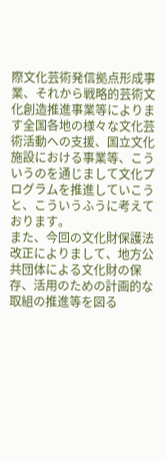際文化芸術発信拠点形成事業、それから戦略的芸術文化創造推進事業等によります全国各地の様々な文化芸術活動への支援、国立文化施設における事業等、こういうのを通じまして文化プログラムを推進していこうと、こういうふうに考えております。
また、今回の文化財保護法改正によりまして、地方公共団体による文化財の保存、活用のための計画的な取組の推進等を図る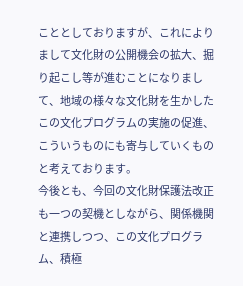こととしておりますが、これによりまして文化財の公開機会の拡大、掘り起こし等が進むことになりまして、地域の様々な文化財を生かしたこの文化プログラムの実施の促進、こういうものにも寄与していくものと考えております。
今後とも、今回の文化財保護法改正も一つの契機としながら、関係機関と連携しつつ、この文化プログラム、積極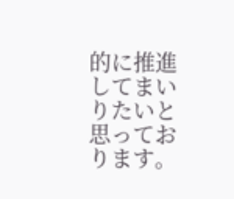的に推進してまいりたいと思っております。